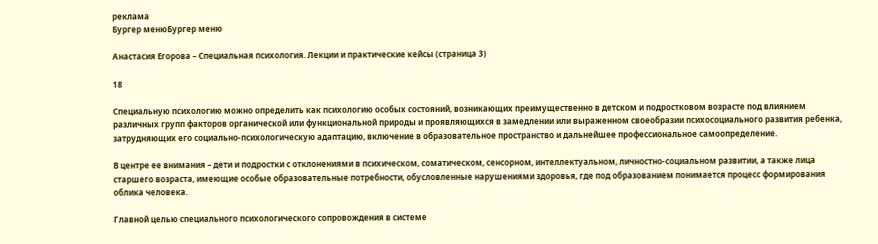реклама
Бургер менюБургер меню

Анастасия Егорова – Специальная психология. Лекции и практические кейсы (страница 3)

18

Специальную психологию можно определить как психологию особых состояний, возникающих преимущественно в детском и подростковом возрасте под влиянием различных групп факторов органической или функциональной природы и проявляющихся в замедлении или выраженном своеобразии психосоциального развития ребенка, затрудняющих его социально-психологическую адаптацию, включение в образовательное пространство и дальнейшее профессиональное самоопределение.

В центре ее внимания – дети и подростки с отклонениями в психическом, соматическом, сенсорном, интеллектуальном, личностно-социальном развитии, а также лица старшего возраста, имеющие особые образовательные потребности, обусловленные нарушениями здоровья, где под образованием понимается процесс формирования облика человека.

Главной целью специального психологического сопровождения в системе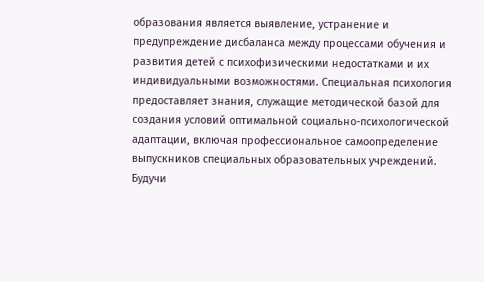образования является выявление, устранение и предупреждение дисбаланса между процессами обучения и развития детей с психофизическими недостатками и их индивидуальными возможностями. Специальная психология предоставляет знания, служащие методической базой для создания условий оптимальной социально-психологической адаптации, включая профессиональное самоопределение выпускников специальных образовательных учреждений. Будучи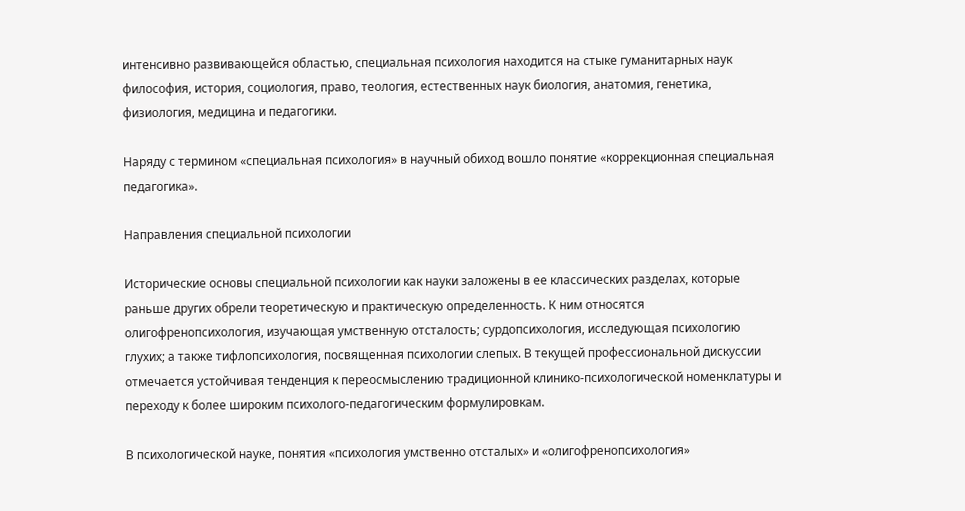интенсивно развивающейся областью, специальная психология находится на стыке гуманитарных наук философия, история, социология, право, теология, естественных наук биология, анатомия, генетика, физиология, медицина и педагогики.

Наряду с термином «специальная психология» в научный обиход вошло понятие «коррекционная специальная педагогика».

Направления специальной психологии

Исторические основы специальной психологии как науки заложены в ее классических разделах, которые раньше других обрели теоретическую и практическую определенность. К ним относятся олигофренопсихология, изучающая умственную отсталость; сурдопсихология, исследующая психологию глухих; а также тифлопсихология, посвященная психологии слепых. В текущей профессиональной дискуссии отмечается устойчивая тенденция к переосмыслению традиционной клинико-психологической номенклатуры и переходу к более широким психолого-педагогическим формулировкам.

В психологической науке, понятия «психология умственно отсталых» и «олигофренопсихология»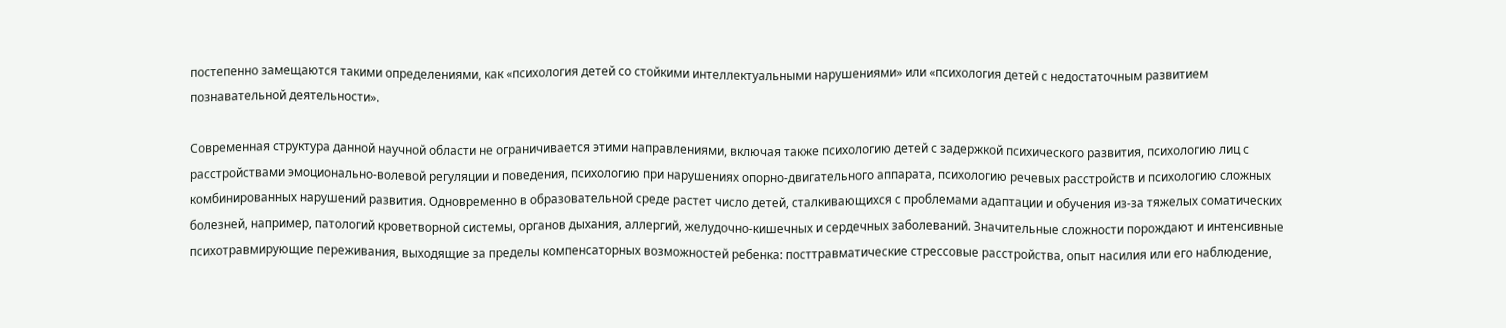постепенно замещаются такими определениями, как «психология детей со стойкими интеллектуальными нарушениями» или «психология детей с недостаточным развитием познавательной деятельности».

Современная структура данной научной области не ограничивается этими направлениями, включая также психологию детей с задержкой психического развития, психологию лиц с расстройствами эмоционально-волевой регуляции и поведения, психологию при нарушениях опорно-двигательного аппарата, психологию речевых расстройств и психологию сложных комбинированных нарушений развития. Одновременно в образовательной среде растет число детей, сталкивающихся с проблемами адаптации и обучения из-за тяжелых соматических болезней, например, патологий кроветворной системы, органов дыхания, аллергий, желудочно-кишечных и сердечных заболеваний. Значительные сложности порождают и интенсивные психотравмирующие переживания, выходящие за пределы компенсаторных возможностей ребенка: посттравматические стрессовые расстройства, опыт насилия или его наблюдение,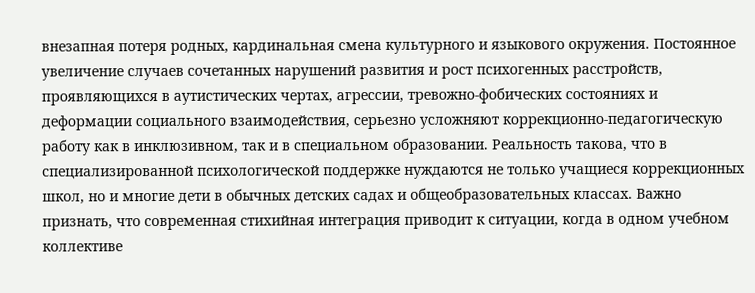внезапная потеря родных, кардинальная смена культурного и языкового окружения. Постоянное увеличение случаев сочетанных нарушений развития и рост психогенных расстройств, проявляющихся в аутистических чертах, агрессии, тревожно-фобических состояниях и деформации социального взаимодействия, серьезно усложняют коррекционно-педагогическую работу как в инклюзивном, так и в специальном образовании. Реальность такова, что в специализированной психологической поддержке нуждаются не только учащиеся коррекционных школ, но и многие дети в обычных детских садах и общеобразовательных классах. Важно признать, что современная стихийная интеграция приводит к ситуации, когда в одном учебном коллективе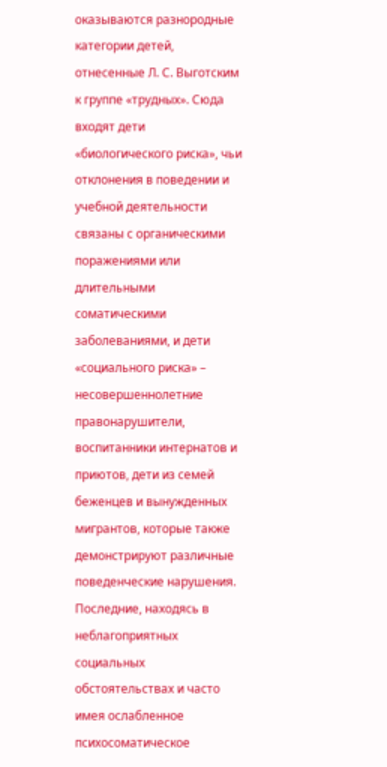оказываются разнородные категории детей, отнесенные Л. С. Выготским к группе «трудных». Сюда входят дети «биологического риска», чьи отклонения в поведении и учебной деятельности связаны с органическими поражениями или длительными соматическими заболеваниями, и дети «социального риска» – несовершеннолетние правонарушители, воспитанники интернатов и приютов, дети из семей беженцев и вынужденных мигрантов, которые также демонстрируют различные поведенческие нарушения. Последние, находясь в неблагоприятных социальных обстоятельствах и часто имея ослабленное психосоматическое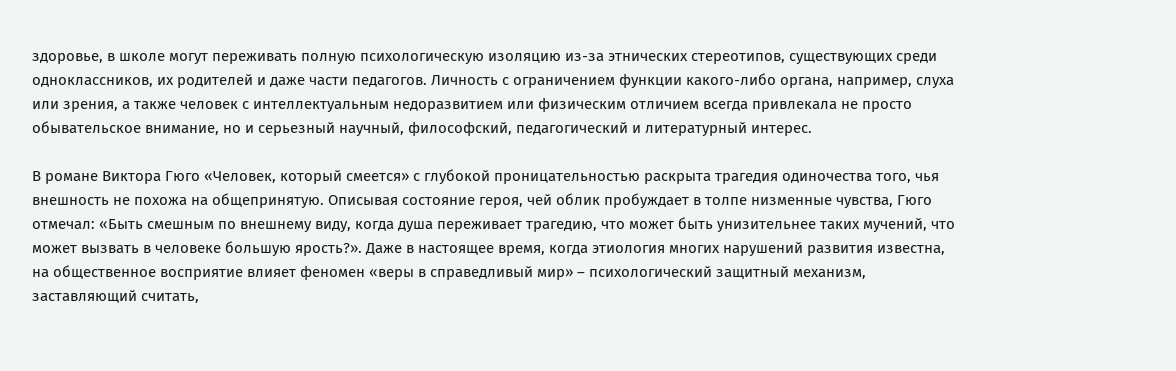здоровье, в школе могут переживать полную психологическую изоляцию из-за этнических стереотипов, существующих среди одноклассников, их родителей и даже части педагогов. Личность с ограничением функции какого-либо органа, например, слуха или зрения, а также человек с интеллектуальным недоразвитием или физическим отличием всегда привлекала не просто обывательское внимание, но и серьезный научный, философский, педагогический и литературный интерес.

В романе Виктора Гюго «Человек, который смеется» с глубокой проницательностью раскрыта трагедия одиночества того, чья внешность не похожа на общепринятую. Описывая состояние героя, чей облик пробуждает в толпе низменные чувства, Гюго отмечал: «Быть смешным по внешнему виду, когда душа переживает трагедию, что может быть унизительнее таких мучений, что может вызвать в человеке большую ярость?». Даже в настоящее время, когда этиология многих нарушений развития известна, на общественное восприятие влияет феномен «веры в справедливый мир» – психологический защитный механизм, заставляющий считать,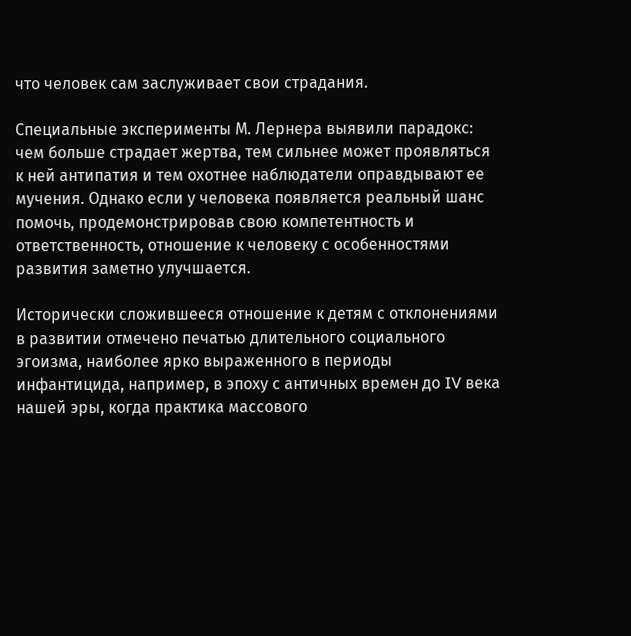что человек сам заслуживает свои страдания.

Специальные эксперименты М. Лернера выявили парадокс: чем больше страдает жертва, тем сильнее может проявляться к ней антипатия и тем охотнее наблюдатели оправдывают ее мучения. Однако если у человека появляется реальный шанс помочь, продемонстрировав свою компетентность и ответственность, отношение к человеку с особенностями развития заметно улучшается.

Исторически сложившееся отношение к детям с отклонениями в развитии отмечено печатью длительного социального эгоизма, наиболее ярко выраженного в периоды инфантицида, например, в эпоху с античных времен до IV века нашей эры, когда практика массового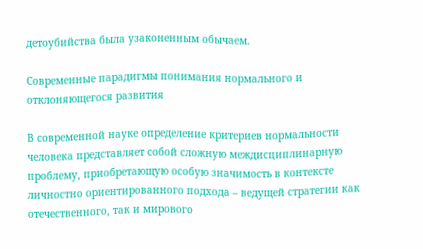детоубийства была узаконенным обычаем.

Современные парадигмы понимания нормального и отклоняющегося развития

В современной науке определение критериев нормальности человека представляет собой сложную междисциплинарную проблему, приобретающую особую значимость в контексте личностно ориентированного подхода – ведущей стратегии как отечественного, так и мирового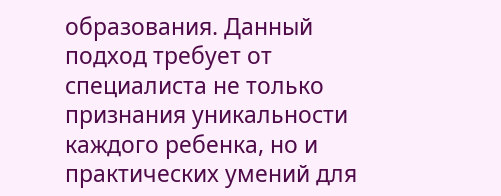образования. Данный подход требует от специалиста не только признания уникальности каждого ребенка, но и практических умений для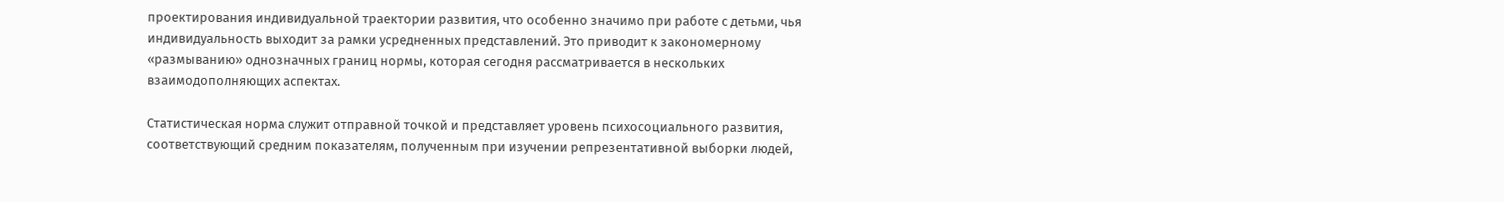проектирования индивидуальной траектории развития, что особенно значимо при работе с детьми, чья индивидуальность выходит за рамки усредненных представлений. Это приводит к закономерному «размыванию» однозначных границ нормы, которая сегодня рассматривается в нескольких взаимодополняющих аспектах.

Статистическая норма служит отправной точкой и представляет уровень психосоциального развития, соответствующий средним показателям, полученным при изучении репрезентативной выборки людей,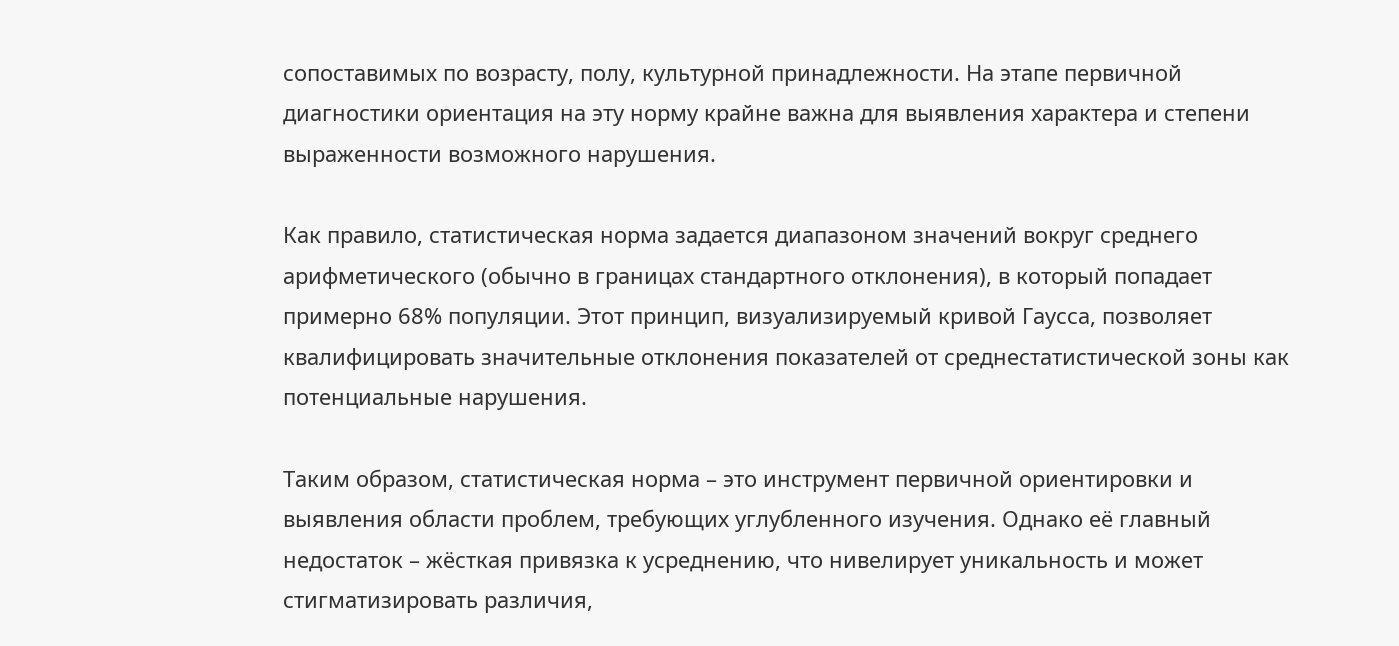сопоставимых по возрасту, полу, культурной принадлежности. На этапе первичной диагностики ориентация на эту норму крайне важна для выявления характера и степени выраженности возможного нарушения.

Как правило, статистическая норма задается диапазоном значений вокруг среднего арифметического (обычно в границах стандартного отклонения), в который попадает примерно 68% популяции. Этот принцип, визуализируемый кривой Гаусса, позволяет квалифицировать значительные отклонения показателей от среднестатистической зоны как потенциальные нарушения.

Таким образом, статистическая норма – это инструмент первичной ориентировки и выявления области проблем, требующих углубленного изучения. Однако её главный недостаток – жёсткая привязка к усреднению, что нивелирует уникальность и может стигматизировать различия,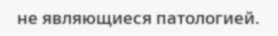не являющиеся патологией.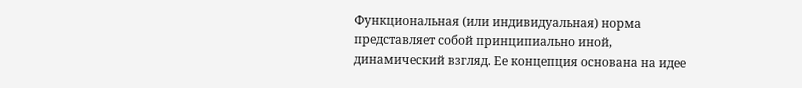Функциональная (или индивидуальная) норма представляет собой принципиально иной, динамический взгляд. Ее концепция основана на идее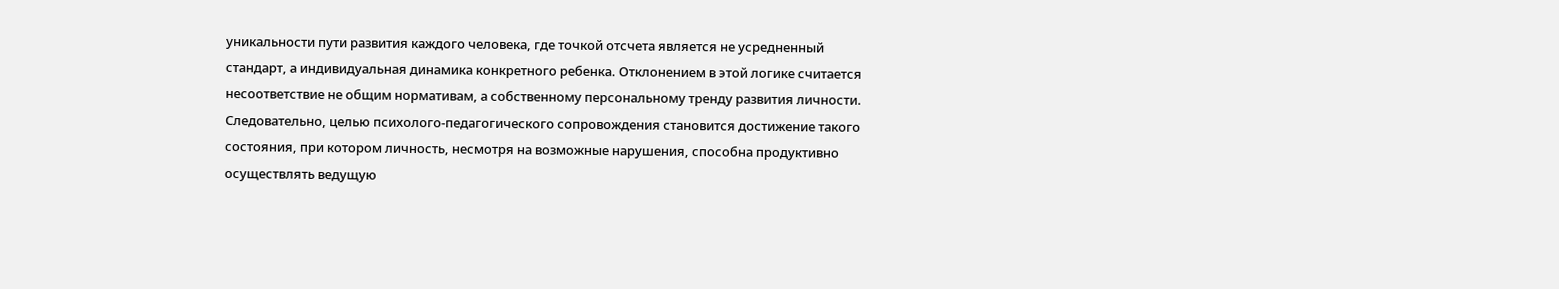уникальности пути развития каждого человека, где точкой отсчета является не усредненный стандарт, а индивидуальная динамика конкретного ребенка. Отклонением в этой логике считается несоответствие не общим нормативам, а собственному персональному тренду развития личности. Следовательно, целью психолого-педагогического сопровождения становится достижение такого состояния, при котором личность, несмотря на возможные нарушения, способна продуктивно осуществлять ведущую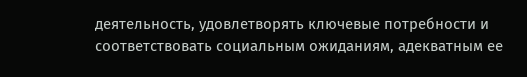деятельность, удовлетворять ключевые потребности и соответствовать социальным ожиданиям, адекватным ее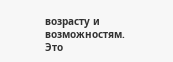возрасту и возможностям. Это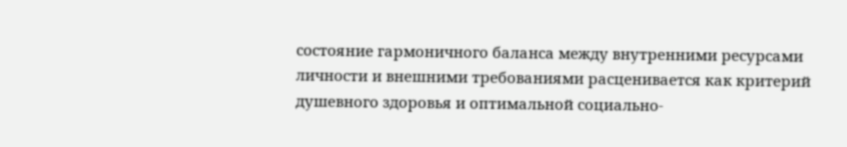состояние гармоничного баланса между внутренними ресурсами личности и внешними требованиями расценивается как критерий душевного здоровья и оптимальной социально-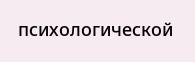психологической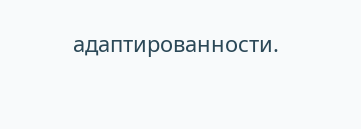адаптированности.